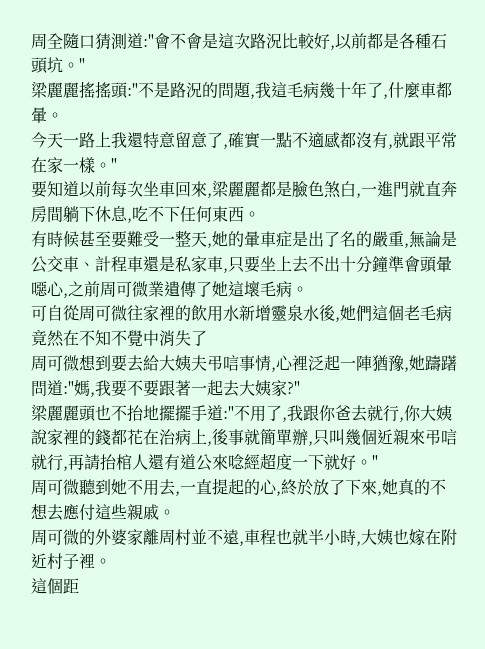周全隨口猜測道:"會不會是這次路況比較好,以前都是各種石頭坑。"
梁麗麗搖搖頭:"不是路況的問題,我這毛病幾十年了,什麼車都暈。
今天一路上我還特意留意了,確實一點不適感都沒有,就跟平常在家一樣。"
要知道以前每次坐車回來,梁麗麗都是臉色煞白,一進門就直奔房間躺下休息,吃不下任何東西。
有時候甚至要難受一整天,她的暈車症是出了名的嚴重,無論是公交車、計程車還是私家車,只要坐上去不出十分鐘準會頭暈噁心,之前周可微業遺傳了她這壞毛病。
可自從周可微往家裡的飲用水新增靈泉水後,她們這個老毛病竟然在不知不覺中消失了
周可微想到要去給大姨夫弔唁事情,心裡泛起一陣猶豫,她躊躇問道:"媽,我要不要跟著一起去大姨家?"
梁麗麗頭也不抬地擺擺手道:"不用了,我跟你爸去就行,你大姨說家裡的錢都花在治病上,後事就簡單辦,只叫幾個近親來弔唁就行,再請抬棺人還有道公來唸經超度一下就好。"
周可微聽到她不用去,一直提起的心,終於放了下來,她真的不想去應付這些親戚。
周可微的外婆家離周村並不遠,車程也就半小時,大姨也嫁在附近村子裡。
這個距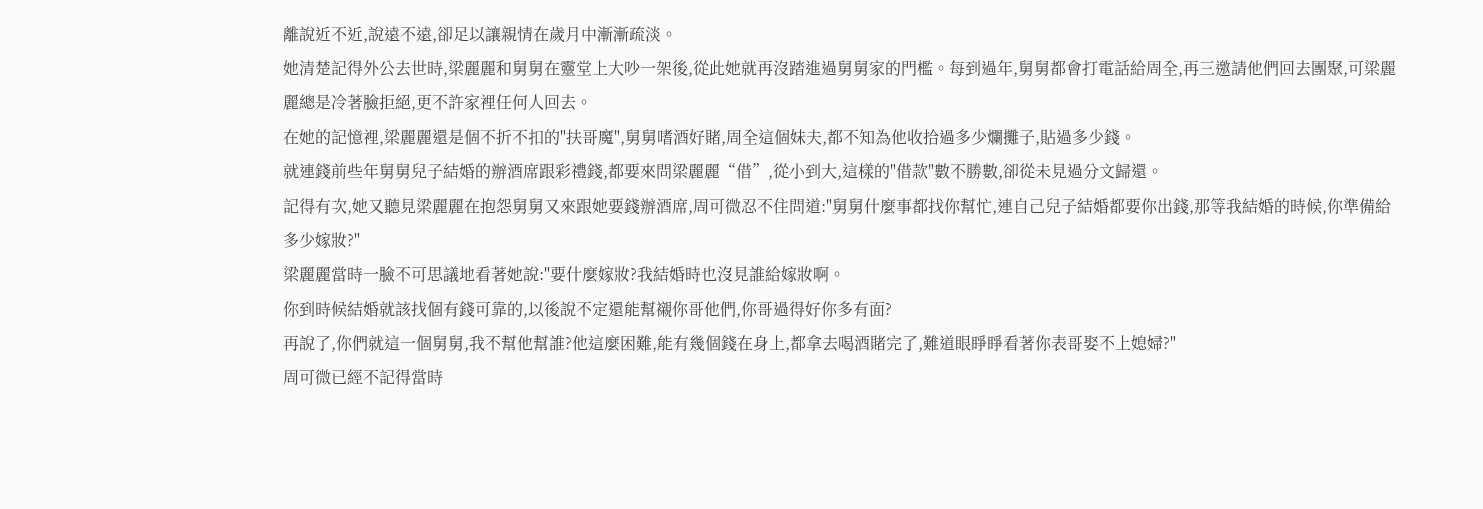離說近不近,說遠不遠,卻足以讓親情在歲月中漸漸疏淡。
她清楚記得外公去世時,梁麗麗和舅舅在靈堂上大吵一架後,從此她就再沒踏進過舅舅家的門檻。每到過年,舅舅都會打電話給周全,再三邀請他們回去團聚,可梁麗麗總是冷著臉拒絕,更不許家裡任何人回去。
在她的記憶裡,梁麗麗還是個不折不扣的"扶哥魔",舅舅嗜酒好賭,周全這個妹夫,都不知為他收拾過多少爛攤子,貼過多少錢。
就連錢前些年舅舅兒子結婚的辦酒席跟彩禮錢,都要來問梁麗麗“借”,從小到大,這樣的"借款"數不勝數,卻從未見過分文歸還。
記得有次,她又聽見梁麗麗在抱怨舅舅又來跟她要錢辦酒席,周可微忍不住問道:"舅舅什麼事都找你幫忙,連自己兒子結婚都要你出錢,那等我結婚的時候,你準備給多少嫁妝?"
梁麗麗當時一臉不可思議地看著她說:"要什麼嫁妝?我結婚時也沒見誰給嫁妝啊。
你到時候結婚就該找個有錢可靠的,以後說不定還能幫襯你哥他們,你哥過得好你多有面?
再說了,你們就這一個舅舅,我不幫他幫誰?他這麼困難,能有幾個錢在身上,都拿去喝酒賭完了,難道眼睜睜看著你表哥娶不上媳婦?"
周可微已經不記得當時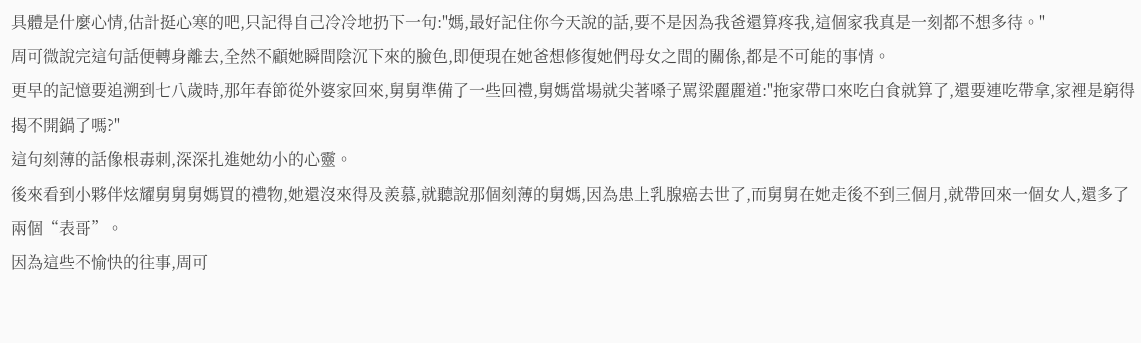具體是什麼心情,估計挺心寒的吧,只記得自己冷冷地扔下一句:"媽,最好記住你今天說的話,要不是因為我爸還算疼我,這個家我真是一刻都不想多待。"
周可微說完這句話便轉身離去,全然不顧她瞬間陰沉下來的臉色,即便現在她爸想修復她們母女之間的關係,都是不可能的事情。
更早的記憶要追溯到七八歲時,那年春節從外婆家回來,舅舅準備了一些回禮,舅媽當場就尖著嗓子罵梁麗麗道:"拖家帶口來吃白食就算了,還要連吃帶拿,家裡是窮得揭不開鍋了嗎?"
這句刻薄的話像根毒刺,深深扎進她幼小的心靈。
後來看到小夥伴炫耀舅舅舅媽買的禮物,她還沒來得及羨慕,就聽說那個刻薄的舅媽,因為患上乳腺癌去世了,而舅舅在她走後不到三個月,就帶回來一個女人,還多了兩個“表哥”。
因為這些不愉快的往事,周可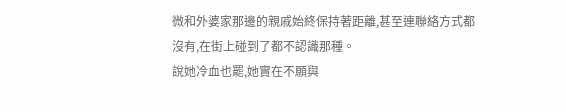微和外婆家那邊的親戚始終保持著距離,甚至連聯絡方式都沒有,在街上碰到了都不認識那種。
說她冷血也罷,她實在不願與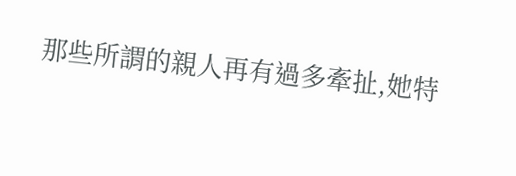那些所謂的親人再有過多牽扯,她特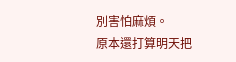別害怕麻煩。
原本還打算明天把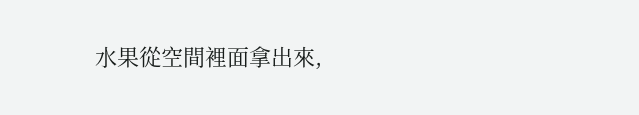水果從空間裡面拿出來,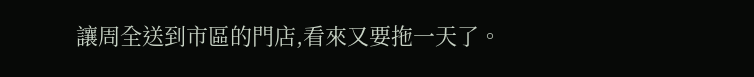讓周全送到市區的門店,看來又要拖一天了。